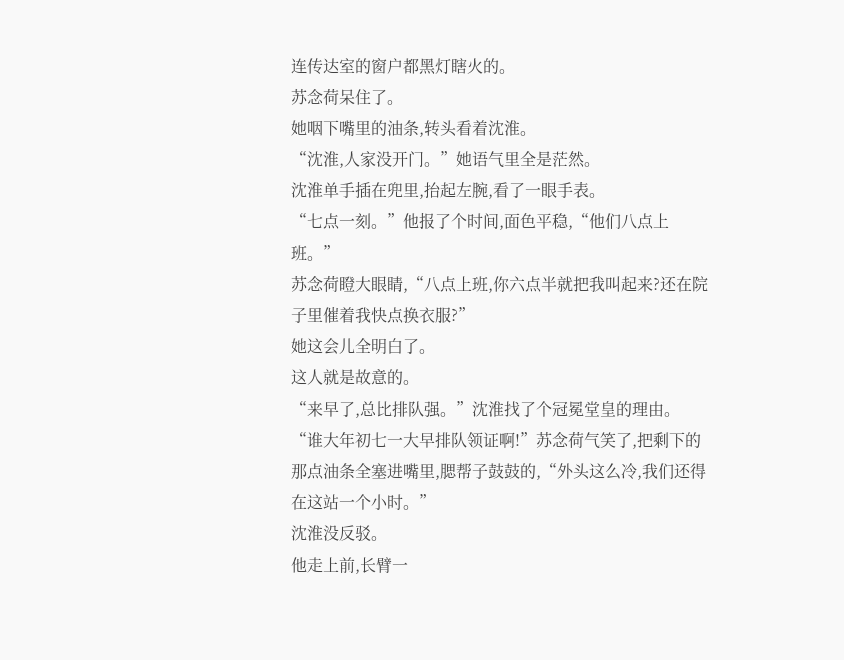连传达室的窗户都黑灯瞎火的。
苏念荷呆住了。
她咽下嘴里的油条,转头看着沈淮。
“沈淮,人家没开门。”她语气里全是茫然。
沈淮单手插在兜里,抬起左腕,看了一眼手表。
“七点一刻。”他报了个时间,面色平稳,“他们八点上班。”
苏念荷瞪大眼睛,“八点上班,你六点半就把我叫起来?还在院子里催着我快点换衣服?”
她这会儿全明白了。
这人就是故意的。
“来早了,总比排队强。”沈淮找了个冠冕堂皇的理由。
“谁大年初七一大早排队领证啊!”苏念荷气笑了,把剩下的那点油条全塞进嘴里,腮帮子鼓鼓的,“外头这么冷,我们还得在这站一个小时。”
沈淮没反驳。
他走上前,长臂一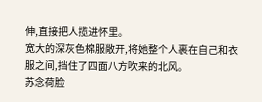伸,直接把人揽进怀里。
宽大的深灰色棉服敞开,将她整个人裹在自己和衣服之间,挡住了四面八方吹来的北风。
苏念荷脸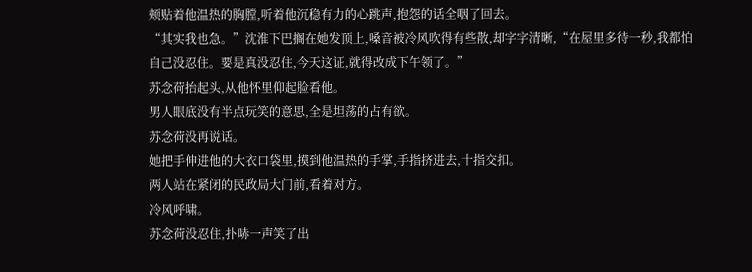颊贴着他温热的胸膛,听着他沉稳有力的心跳声,抱怨的话全咽了回去。
“其实我也急。”沈淮下巴搁在她发顶上,嗓音被冷风吹得有些散,却字字清晰,“在屋里多待一秒,我都怕自己没忍住。要是真没忍住,今天这证,就得改成下午领了。”
苏念荷抬起头,从他怀里仰起脸看他。
男人眼底没有半点玩笑的意思,全是坦荡的占有欲。
苏念荷没再说话。
她把手伸进他的大衣口袋里,摸到他温热的手掌,手指挤进去,十指交扣。
两人站在紧闭的民政局大门前,看着对方。
冷风呼啸。
苏念荷没忍住,扑哧一声笑了出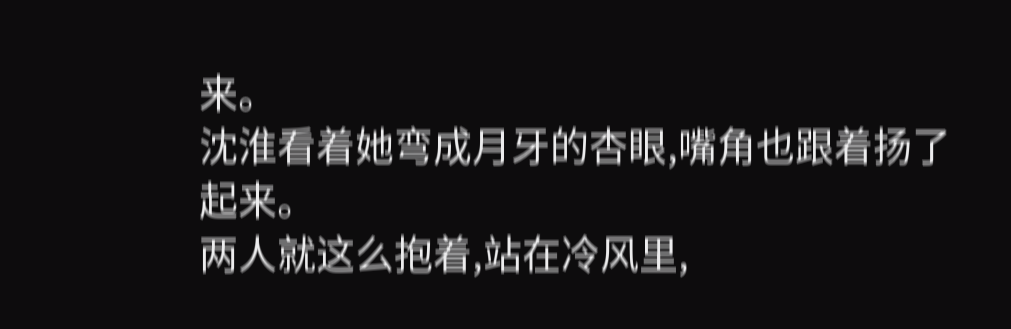来。
沈淮看着她弯成月牙的杏眼,嘴角也跟着扬了起来。
两人就这么抱着,站在冷风里,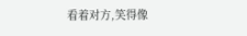看着对方,笑得像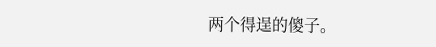两个得逞的傻子。